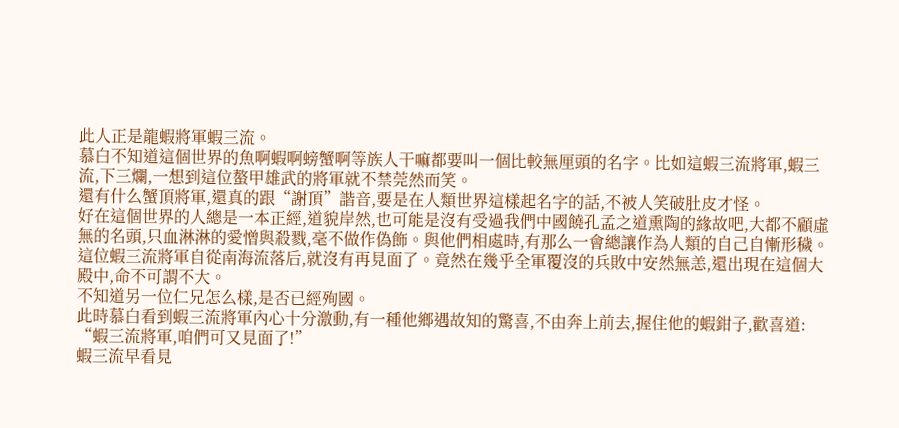此人正是龍蝦將軍蝦三流。
慕白不知道這個世界的魚啊蝦啊螃蟹啊等族人干嘛都要叫一個比較無厘頭的名字。比如這蝦三流將軍,蝦三流,下三爛,一想到這位螯甲雄武的將軍就不禁莞然而笑。
還有什么蟹頂將軍,還真的跟“謝頂”諧音,要是在人類世界這樣起名字的話,不被人笑破肚皮才怪。
好在這個世界的人總是一本正經,道貌岸然,也可能是沒有受過我們中國饒孔孟之道熏陶的緣故吧,大都不顧虛無的名頭,只血淋淋的愛憎與殺戮,毫不做作偽飾。與他們相處時,有那么一會總讓作為人類的自己自慚形穢。
這位蝦三流將軍自從南海流落后,就沒有再見面了。竟然在幾乎全軍覆沒的兵敗中安然無恙,還出現在這個大殿中,命不可謂不大。
不知道另一位仁兄怎么樣,是否已經殉國。
此時慕白看到蝦三流將軍內心十分激動,有一種他鄉遇故知的驚喜,不由奔上前去,握住他的蝦鉗子,歡喜道:
“蝦三流將軍,咱們可又見面了!”
蝦三流早看見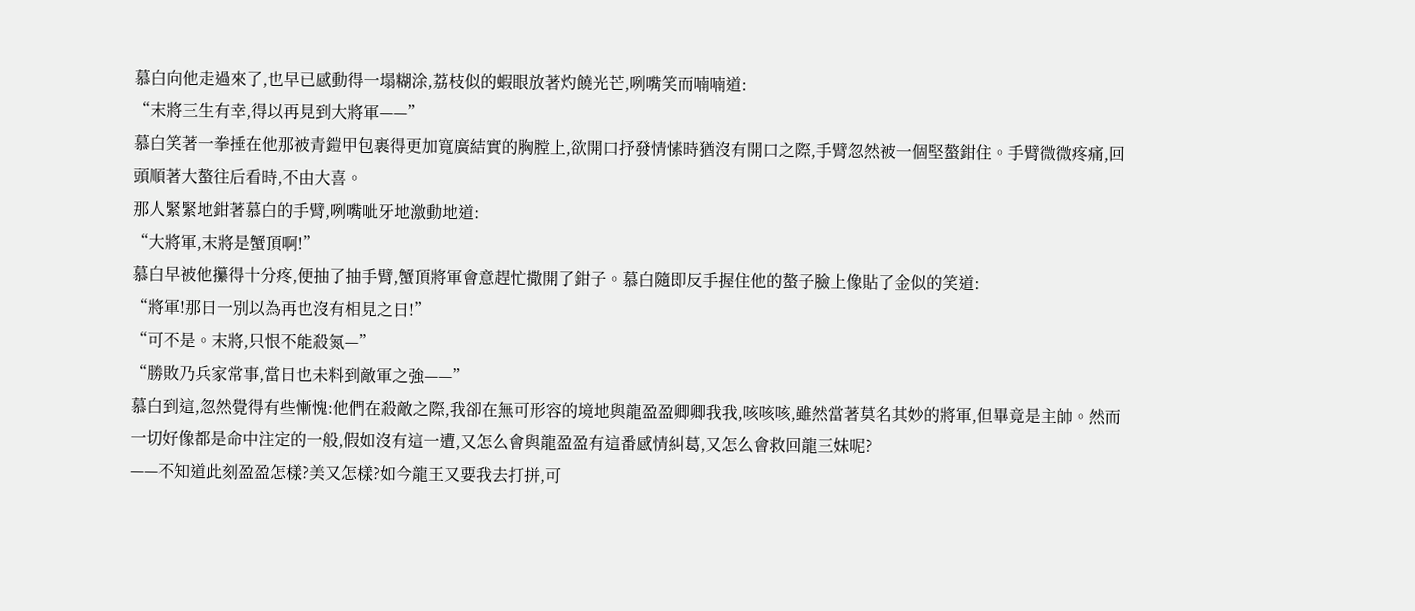慕白向他走過來了,也早已感動得一塌糊涂,荔枝似的蝦眼放著灼饒光芒,咧嘴笑而喃喃道:
“末將三生有幸,得以再見到大將軍——”
慕白笑著一拳捶在他那被青鎧甲包裹得更加寬廣結實的胸膛上,欲開口抒發情愫時猶沒有開口之際,手臂忽然被一個堅螯鉗住。手臂微微疼痛,回頭順著大螯往后看時,不由大喜。
那人緊緊地鉗著慕白的手臂,咧嘴呲牙地激動地道:
“大將軍,末將是蟹頂啊!”
慕白早被他攥得十分疼,便抽了抽手臂,蟹頂將軍會意趕忙撒開了鉗子。慕白隨即反手握住他的螯子臉上像貼了金似的笑道:
“將軍!那日一別以為再也沒有相見之日!”
“可不是。末將,只恨不能殺氮—”
“勝敗乃兵家常事,當日也未料到敵軍之強——”
慕白到這,忽然覺得有些慚愧:他們在殺敵之際,我卻在無可形容的境地與龍盈盈卿卿我我,咳咳咳,雖然當著莫名其妙的將軍,但畢竟是主帥。然而一切好像都是命中注定的一般,假如沒有這一遭,又怎么會與龍盈盈有這番感情糾葛,又怎么會救回龍三妹呢?
——不知道此刻盈盈怎樣?美又怎樣?如今龍王又要我去打拼,可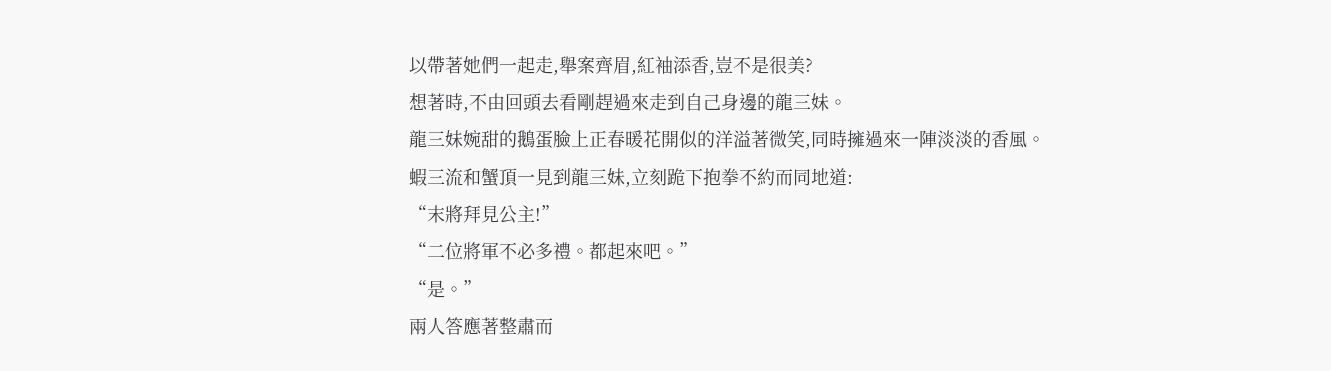以帶著她們一起走,舉案齊眉,紅袖添香,豈不是很美?
想著時,不由回頭去看剛趕過來走到自己身邊的龍三妹。
龍三妹婉甜的鵝蛋臉上正春暖花開似的洋溢著微笑,同時擁過來一陣淡淡的香風。
蝦三流和蟹頂一見到龍三妹,立刻跪下抱拳不約而同地道:
“末將拜見公主!”
“二位將軍不必多禮。都起來吧。”
“是。”
兩人答應著整肅而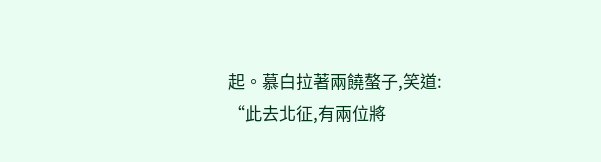起。慕白拉著兩饒螯子,笑道:
“此去北征,有兩位將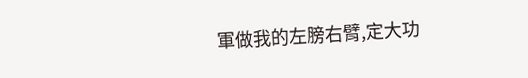軍做我的左膀右臂,定大功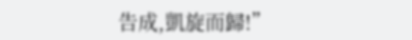告成,凱旋而歸!”